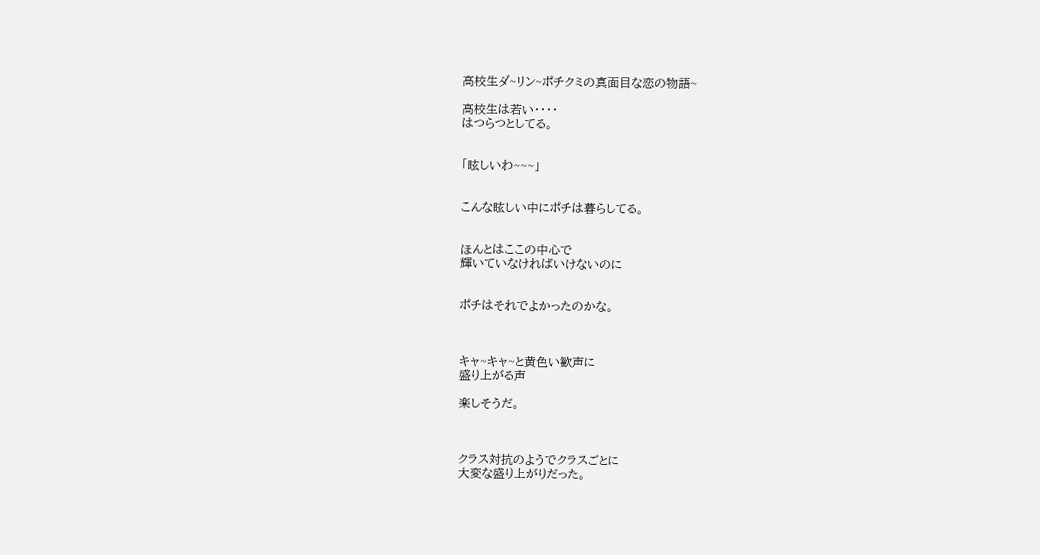高校生ダ~リン~ポチクミの真面目な恋の物語~

高校生は若い・・・・
はつらつとしてる。


「眩しいわ~~~」


こんな眩しい中にポチは暮らしてる。


ほんとはここの中心で
輝いていなければいけないのに


ポチはそれでよかったのかな。



キャ~キャ~と黄色い歓声に
盛り上がる声

楽しそうだ。



クラス対抗のようでクラスごとに
大変な盛り上がりだった。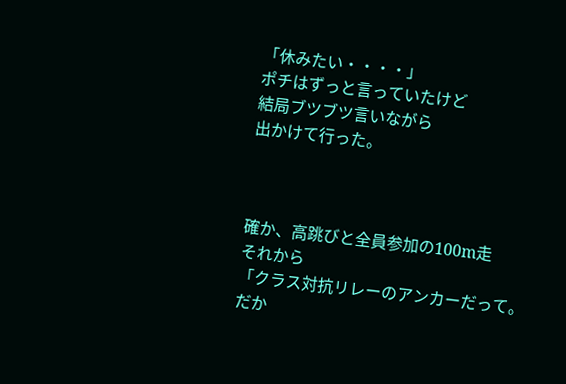「休みたい・・・・」
ポチはずっと言っていたけど
結局ブツブツ言いながら
出かけて行った。



確か、高跳びと全員参加の100m走
それから
「クラス対抗リレーのアンカーだって。
だか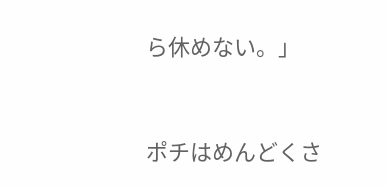ら休めない。」


ポチはめんどくさ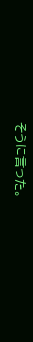そうに言った。